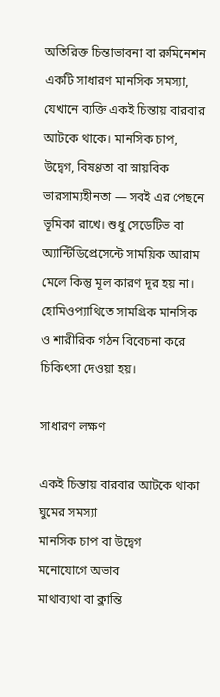অতিরিক্ত চিন্তাভাবনা বা রুমিনেশন একটি সাধারণ মানসিক সমস্যা, যেখানে ব্যক্তি একই চিন্তায় বারবার আটকে থাকে। মানসিক চাপ, উদ্বেগ, বিষণ্ণতা বা স্নায়বিক ভারসাম্যহীনতা — সবই এর পেছনে ভূমিকা রাখে। শুধু সেডেটিভ বা অ্যান্টিডিপ্রেসেন্টে সাময়িক আরাম মেলে কিন্তু মূল কারণ দূর হয় না। হোমিওপ্যাথিতে সামগ্রিক মানসিক ও শারীরিক গঠন বিবেচনা করে চিকিৎসা দেওয়া হয়।

সাধারণ লক্ষণ

একই চিন্তায় বারবার আটকে থাকা
ঘুমের সমস্যা
মানসিক চাপ বা উদ্বেগ
মনোযোগে অভাব
মাথাব্যথা বা ক্লান্তি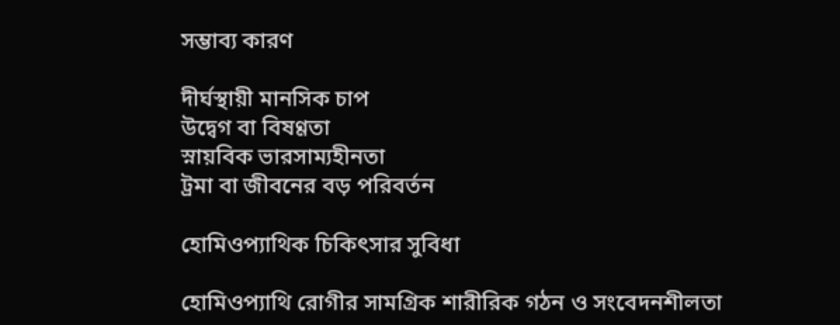সম্ভাব্য কারণ

দীর্ঘস্থায়ী মানসিক চাপ
উদ্বেগ বা বিষণ্ণতা
স্নায়বিক ভারসাম্যহীনতা
ট্রমা বা জীবনের বড় পরিবর্তন

হোমিওপ্যাথিক চিকিৎসার সুবিধা

হোমিওপ্যাথি রোগীর সামগ্রিক শারীরিক গঠন ও সংবেদনশীলতা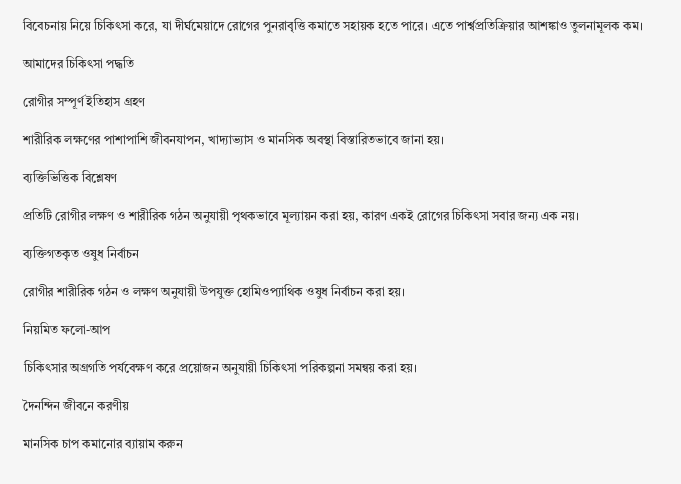বিবেচনায় নিয়ে চিকিৎসা করে, যা দীর্ঘমেয়াদে রোগের পুনরাবৃত্তি কমাতে সহায়ক হতে পারে। এতে পার্শ্বপ্রতিক্রিয়ার আশঙ্কাও তুলনামূলক কম।

আমাদের চিকিৎসা পদ্ধতি

রোগীর সম্পূর্ণ ইতিহাস গ্রহণ

শারীরিক লক্ষণের পাশাপাশি জীবনযাপন, খাদ্যাভ্যাস ও মানসিক অবস্থা বিস্তারিতভাবে জানা হয়।

ব্যক্তিভিত্তিক বিশ্লেষণ

প্রতিটি রোগীর লক্ষণ ও শারীরিক গঠন অনুযায়ী পৃথকভাবে মূল্যায়ন করা হয়, কারণ একই রোগের চিকিৎসা সবার জন্য এক নয়।

ব্যক্তিগতকৃত ওষুধ নির্বাচন

রোগীর শারীরিক গঠন ও লক্ষণ অনুযায়ী উপযুক্ত হোমিওপ্যাথিক ওষুধ নির্বাচন করা হয়।

নিয়মিত ফলো-আপ

চিকিৎসার অগ্রগতি পর্যবেক্ষণ করে প্রয়োজন অনুযায়ী চিকিৎসা পরিকল্পনা সমন্বয় করা হয়।

দৈনন্দিন জীবনে করণীয়

মানসিক চাপ কমানোর ব্যায়াম করুন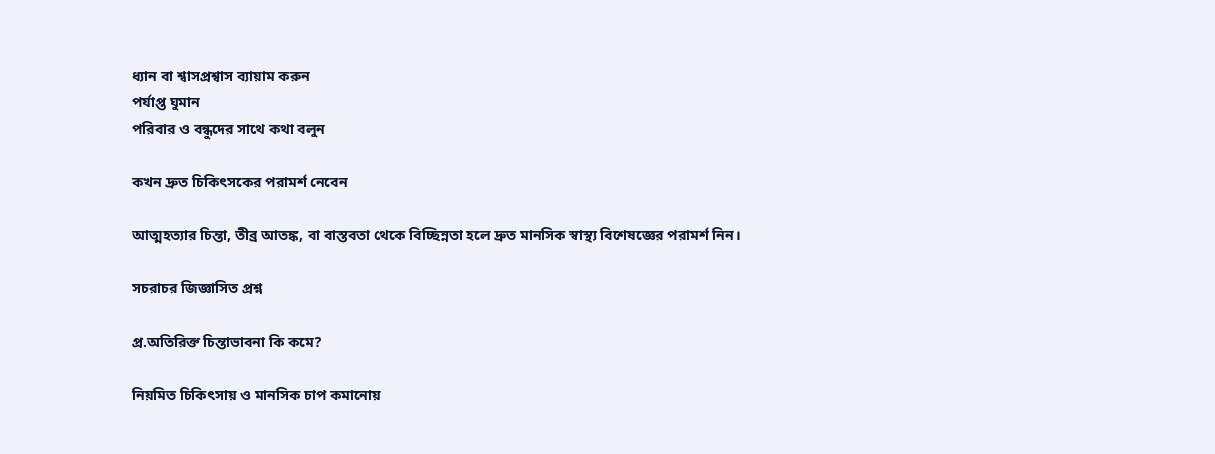ধ্যান বা শ্বাসপ্রশ্বাস ব্যায়াম করুন
পর্যাপ্ত ঘুমান
পরিবার ও বন্ধুদের সাথে কথা বলুন

কখন দ্রুত চিকিৎসকের পরামর্শ নেবেন

আত্মহত্যার চিন্তা, তীব্র আতঙ্ক, বা বাস্তবতা থেকে বিচ্ছিন্নতা হলে দ্রুত মানসিক স্বাস্থ্য বিশেষজ্ঞের পরামর্শ নিন।

সচরাচর জিজ্ঞাসিত প্রশ্ন

প্র.অতিরিক্ত চিন্তাভাবনা কি কমে?

নিয়মিত চিকিৎসায় ও মানসিক চাপ কমানোয়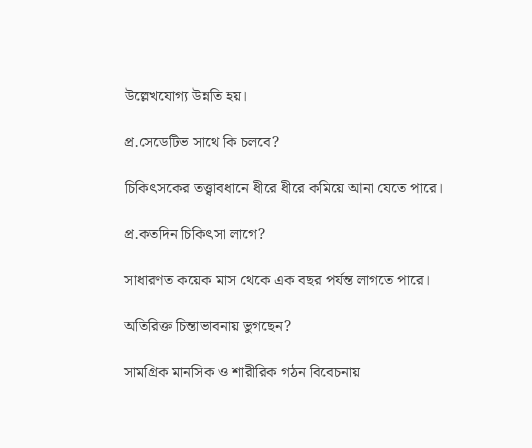উল্লেখযোগ্য উন্নতি হয়।

প্র.সেডেটিভ সাথে কি চলবে?

চিকিৎসকের তত্ত্বাবধানে ধীরে ধীরে কমিয়ে আনা যেতে পারে।

প্র.কতদিন চিকিৎসা লাগে?

সাধারণত কয়েক মাস থেকে এক বছর পর্যন্ত লাগতে পারে।

অতিরিক্ত চিন্তাভাবনায় ভুগছেন?

সামগ্রিক মানসিক ও শারীরিক গঠন বিবেচনায়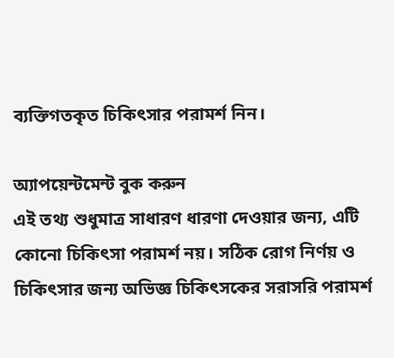ব্যক্তিগতকৃত চিকিৎসার পরামর্শ নিন।

অ্যাপয়েন্টমেন্ট বুক করুন
এই তথ্য শুধুমাত্র সাধারণ ধারণা দেওয়ার জন্য, এটি কোনো চিকিৎসা পরামর্শ নয়। সঠিক রোগ নির্ণয় ও চিকিৎসার জন্য অভিজ্ঞ চিকিৎসকের সরাসরি পরামর্শ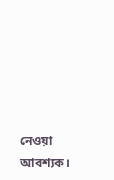নেওয়া আবশ্যক।